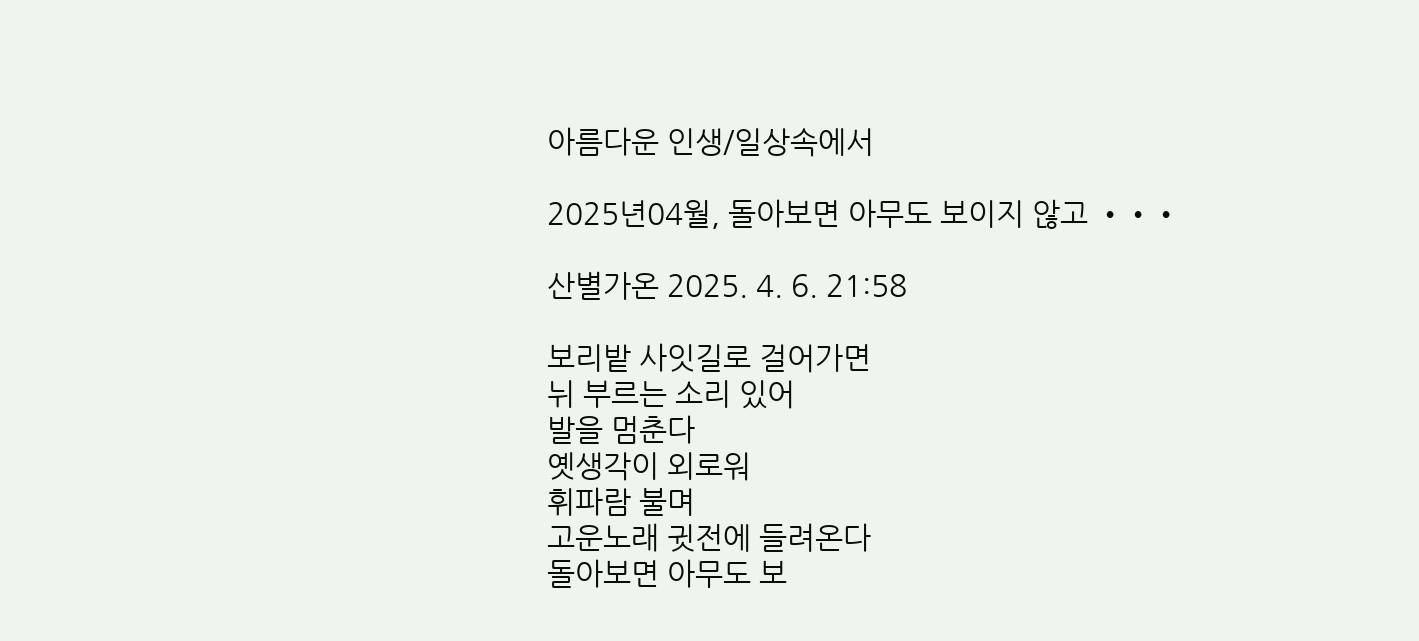아름다운 인생/일상속에서

2025년04월, 돌아보면 아무도 보이지 않고 •••

산별가온 2025. 4. 6. 21:58

보리밭 사잇길로 걸어가면
뉘 부르는 소리 있어
발을 멈춘다
옛생각이 외로워
휘파람 불며
고운노래 귓전에 들려온다
돌아보면 아무도 보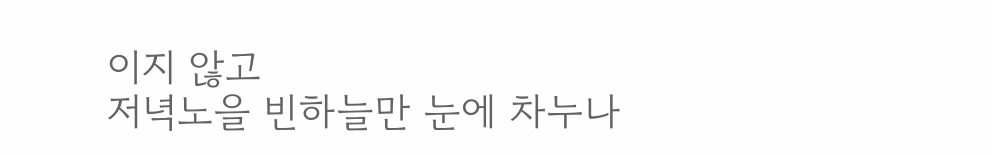이지 않고
저녁노을 빈하늘만 눈에 차누나